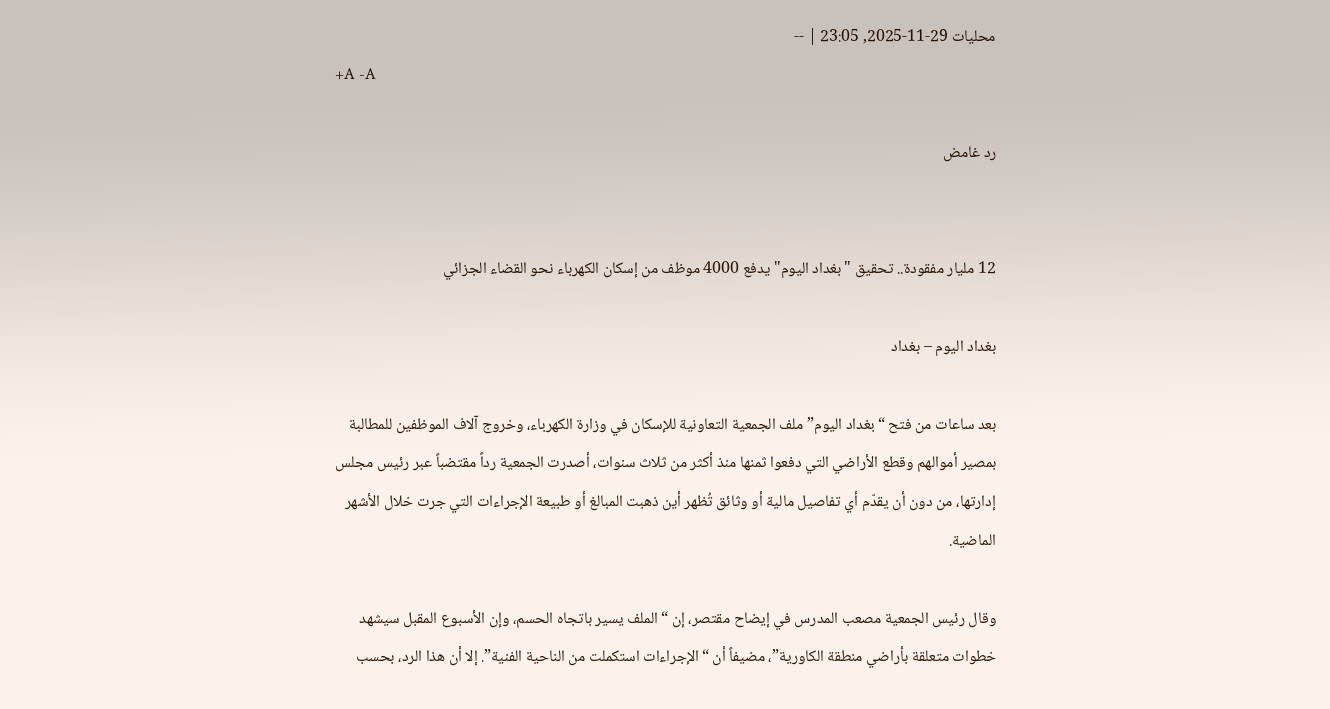محليات 29-11-2025, 23:05 | --
+A -A

رد غامض


12 مليار مفقودة.. تحقيق "بغداد اليوم" يدفع 4000 موظف من إسكان الكهرباء نحو القضاء الجزائي

بغداد اليوم – بغداد

بعد ساعات من فتح “بغداد اليوم” ملف الجمعية التعاونية للإسكان في وزارة الكهرباء، وخروج آلاف الموظفين للمطالبة بمصير أموالهم وقطع الأراضي التي دفعوا ثمنها منذ أكثر من ثلاث سنوات، أصدرت الجمعية رداً مقتضباً عبر رئيس مجلس إدارتها، من دون أن يقدّم أي تفاصيل مالية أو وثائق تُظهر أين ذهبت المبالغ أو طبيعة الإجراءات التي جرت خلال الأشهر الماضية.

وقال رئيس الجمعية مصعب المدرس في إيضاح مقتصر، إن “الملف يسير باتجاه الحسم، وإن الأسبوع المقبل سيشهد خطوات متعلقة بأراضي منطقة الكاورية”، مضيفاً أن “الإجراءات استكملت من الناحية الفنية”. إلا أن هذا الرد، بحسب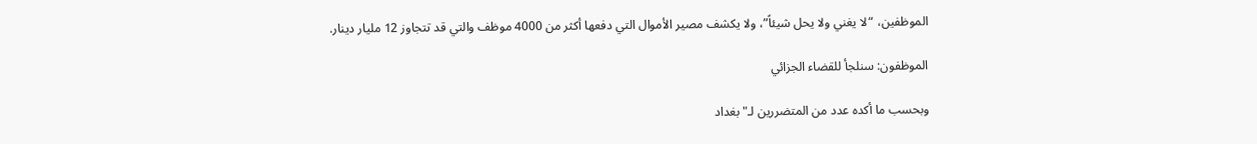الموظفين، “لا يغني ولا يحل شيئاً”، ولا يكشف مصير الأموال التي دفعها أكثر من 4000 موظف والتي قد تتجاوز 12 مليار دينار.

الموظفون: سنلجأ للقضاء الجزائي

وبحسب ما أكده عدد من المتضررين لـ"بغداد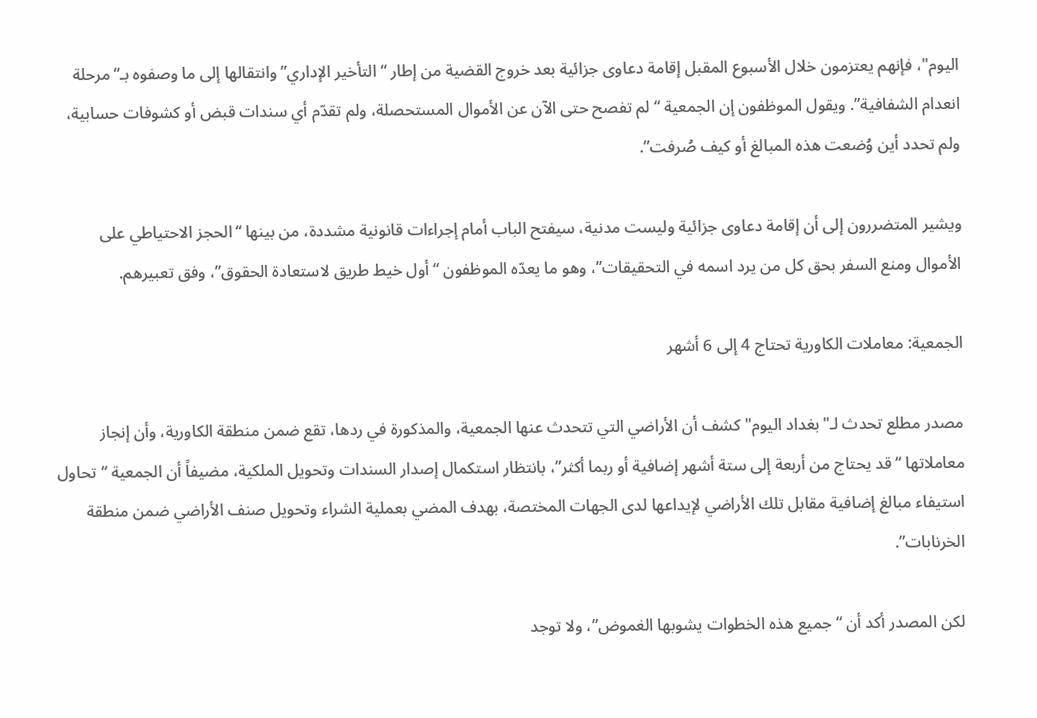اليوم"، فإنهم يعتزمون خلال الأسبوع المقبل إقامة دعاوى جزائية بعد خروج القضية من إطار “التأخير الإداري” وانتقالها إلى ما وصفوه بـ“مرحلة انعدام الشفافية”. ويقول الموظفون إن الجمعية “لم تفصح حتى الآن عن الأموال المستحصلة، ولم تقدّم أي سندات قبض أو كشوفات حسابية، ولم تحدد أين وُضعت هذه المبالغ أو كيف صُرفت”.

ويشير المتضررون إلى أن إقامة دعاوى جزائية وليست مدنية، سيفتح الباب أمام إجراءات قانونية مشددة، من بينها “الحجز الاحتياطي على الأموال ومنع السفر بحق كل من يرد اسمه في التحقيقات”، وهو ما يعدّه الموظفون “أول خيط طريق لاستعادة الحقوق”، وفق تعبيرهم.

الجمعية: معاملات الكاورية تحتاج 4 إلى 6 أشهر

مصدر مطلع تحدث لـ"بغداد اليوم" كشف أن الأراضي التي تتحدث عنها الجمعية، والمذكورة في ردها، تقع ضمن منطقة الكاورية، وأن إنجاز معاملاتها “قد يحتاج من أربعة إلى ستة أشهر إضافية أو ربما أكثر”، بانتظار استكمال إصدار السندات وتحويل الملكية، مضيفاً أن الجمعية “تحاول استيفاء مبالغ إضافية مقابل تلك الأراضي لإيداعها لدى الجهات المختصة، بهدف المضي بعملية الشراء وتحويل صنف الأراضي ضمن منطقة الخرنابات”.

لكن المصدر أكد أن “جميع هذه الخطوات يشوبها الغموض”، ولا توجد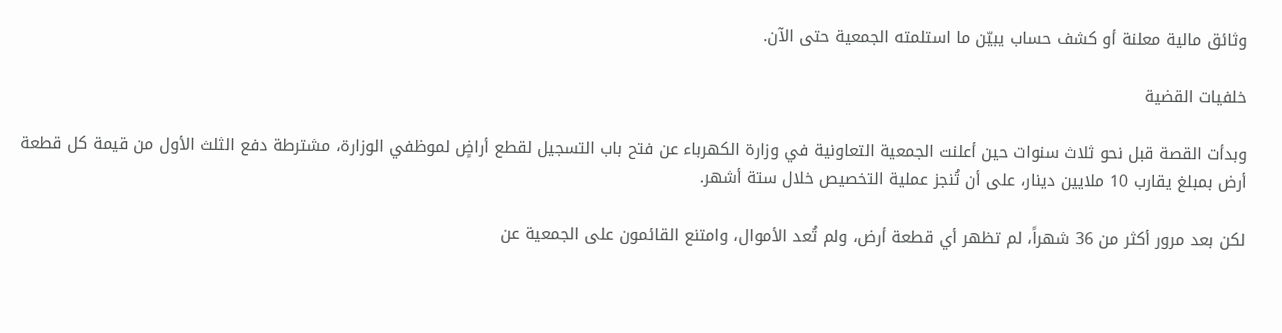وثائق مالية معلنة أو كشف حساب يبيّن ما استلمته الجمعية حتى الآن.

خلفيات القضية

وبدأت القصة قبل نحو ثلاث سنوات حين أعلنت الجمعية التعاونية في وزارة الكهرباء عن فتح باب التسجيل لقطع أراضٍ لموظفي الوزارة، مشترطة دفع الثلث الأول من قيمة كل قطعة أرض بمبلغ يقارب 10 ملايين دينار، على أن تُنجز عملية التخصيص خلال ستة أشهر.

لكن بعد مرور أكثر من 36 شهراً، لم تظهر أي قطعة أرض، ولم تُعد الأموال، وامتنع القائمون على الجمعية عن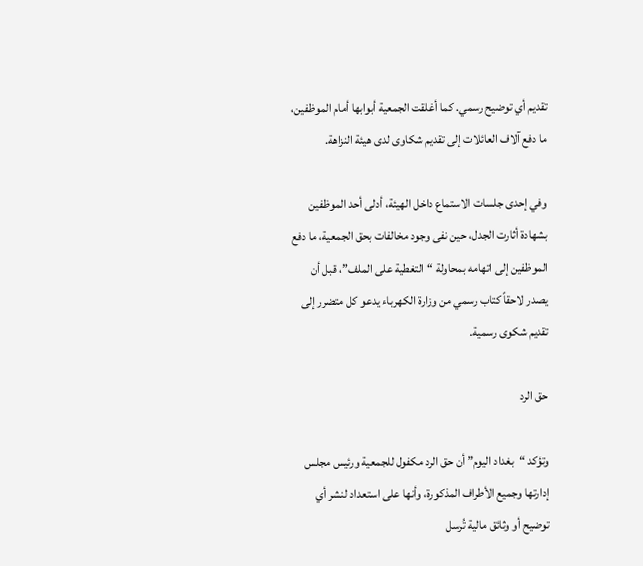تقديم أي توضيح رسمي. كما أغلقت الجمعية أبوابها أمام الموظفين، ما دفع آلاف العائلات إلى تقديم شكاوى لدى هيئة النزاهة.

وفي إحدى جلسات الاستماع داخل الهيئة، أدلى أحد الموظفين بشهادة أثارت الجدل، حين نفى وجود مخالفات بحق الجمعية، ما دفع الموظفين إلى اتهامه بمحاولة “التغطية على الملف”، قبل أن يصدر لاحقاً كتاب رسمي من وزارة الكهرباء يدعو كل متضرر إلى تقديم شكوى رسمية.

حق الرد

وتؤكد “بغداد اليوم” أن حق الرد مكفول للجمعية ورئيس مجلس إدارتها وجميع الأطراف المذكورة، وأنها على استعداد لنشر أي توضيح أو وثائق مالية تُرسل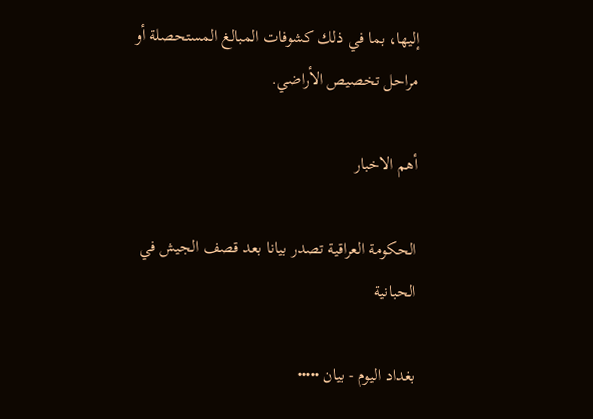إليها، بما في ذلك كشوفات المبالغ المستحصلة أو مراحل تخصيص الأراضي.

أهم الاخبار

الحكومة العراقية تصدر بيانا بعد قصف الجيش في الحبانية

بغداد اليوم - بيان •••••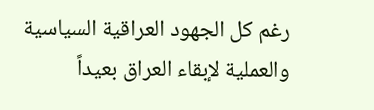رغم كل الجهود العراقية السياسية والعملية لإبقاء العراق بعيداً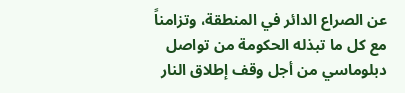عن الصراع الدائر في المنطقة، وتزامناً مع كل ما تبذله الحكومة من تواصل دبلوماسي من أجل وقف إطلاق النار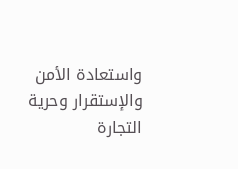واستعادة الأمن والإستقرار وحرية التجارة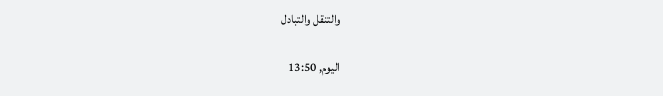والتنقل والتبادل

اليوم, 13:50